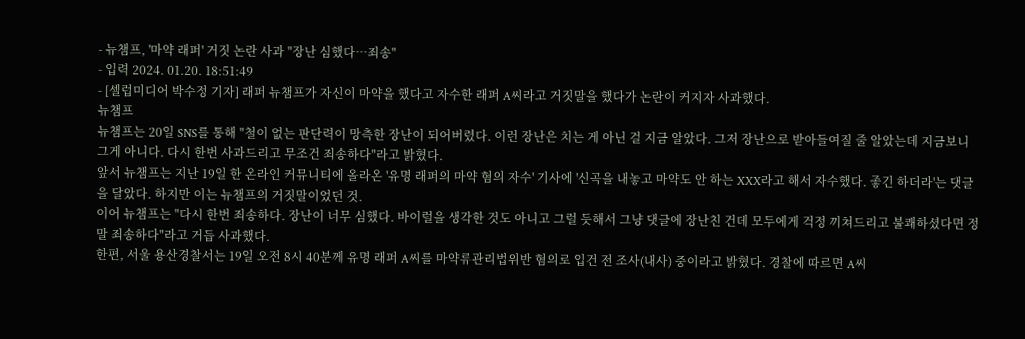- 뉴챔프, '마약 래퍼' 거짓 논란 사과 "장난 심했다…죄송"
- 입력 2024. 01.20. 18:51:49
- [셀럽미디어 박수정 기자] 래퍼 뉴챔프가 자신이 마약을 했다고 자수한 래퍼 A씨라고 거짓말을 했다가 논란이 커지자 사과했다.
뉴챔프
뉴챔프는 20일 SNS를 통해 "철이 없는 판단력이 망측한 장난이 되어버렸다. 이런 장난은 치는 게 아닌 걸 지금 알았다. 그저 장난으로 받아들여질 줄 알았는데 지금보니 그게 아니다. 다시 한번 사과드리고 무조건 죄송하다"라고 밝혔다.
앞서 뉴챔프는 지난 19일 한 온라인 커뮤니티에 올라온 '유명 래퍼의 마약 혐의 자수' 기사에 '신곡을 내놓고 마약도 안 하는 XXX라고 해서 자수했다. 좋긴 하더라'는 댓글을 달았다. 하지만 이는 뉴챔프의 거짓말이었던 것.
이어 뉴챔프는 "다시 한번 죄송하다. 장난이 너무 심했다. 바이럴을 생각한 것도 아니고 그럴 듯해서 그냥 댓글에 장난친 건데 모두에게 걱정 끼쳐드리고 불쾌하셨다면 정말 죄송하다"라고 거듭 사과했다.
한편, 서울 용산경찰서는 19일 오전 8시 40분께 유명 래퍼 A씨를 마약류관리법위반 혐의로 입건 전 조사(내사) 중이라고 밝혔다. 경찰에 따르면 A씨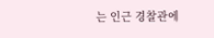는 인근 경찰관에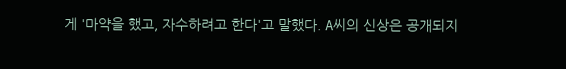게 '마약을 했고, 자수하려고 한다'고 말했다. A씨의 신상은 공개되지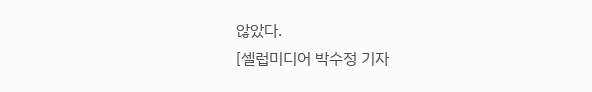않았다.
[셀럽미디어 박수정 기자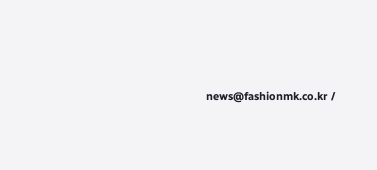news@fashionmk.co.kr /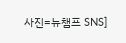사진=뉴챔프 SNS]